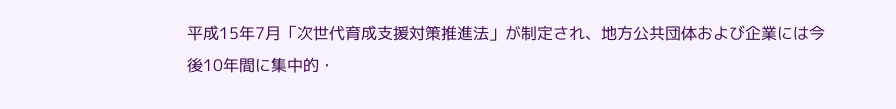平成15年7月「次世代育成支援対策推進法」が制定され、地方公共団体および企業には今後10年間に集中的・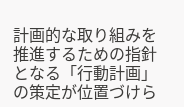計画的な取り組みを推進するための指針となる「行動計画」の策定が位置づけら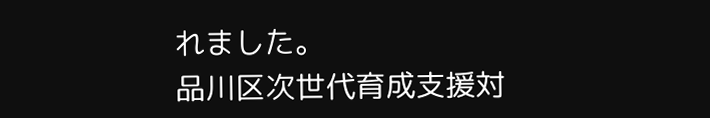れました。
品川区次世代育成支援対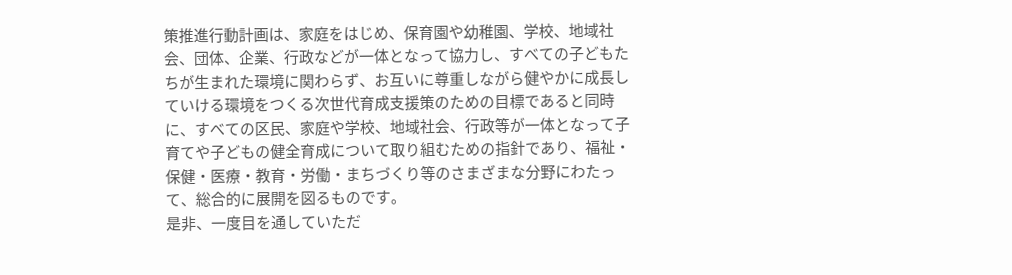策推進行動計画は、家庭をはじめ、保育園や幼稚園、学校、地域社会、団体、企業、行政などが一体となって協力し、すべての子どもたちが生まれた環境に関わらず、お互いに尊重しながら健やかに成長していける環境をつくる次世代育成支援策のための目標であると同時に、すべての区民、家庭や学校、地域社会、行政等が一体となって子育てや子どもの健全育成について取り組むための指針であり、福祉・保健・医療・教育・労働・まちづくり等のさまざまな分野にわたって、総合的に展開を図るものです。
是非、一度目を通していただ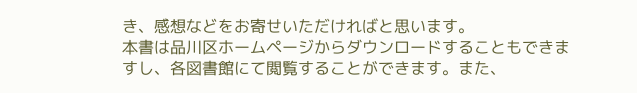き、感想などをお寄せいただければと思います。
本書は品川区ホームページからダウンロードすることもできますし、各図書館にて閲覧することができます。また、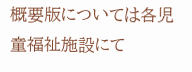概要版については各児童福祉施設にて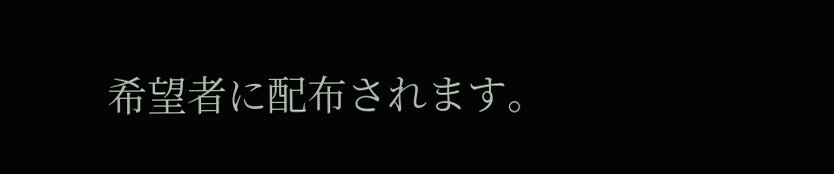希望者に配布されます。